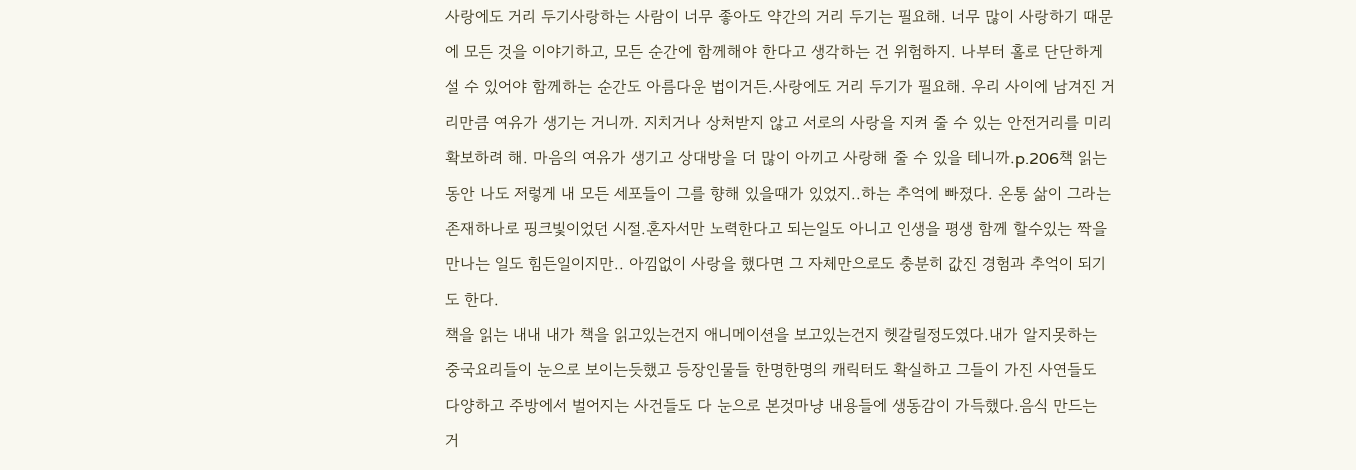사랑에도 거리 두기사랑하는 사람이 너무 좋아도 약간의 거리 두기는 필요해. 너무 많이 사랑하기 때문에 모든 것을 이야기하고, 모든 순간에 함께해야 한다고 생각하는 건 위험하지. 나부터 홀로 단단하게 설 수 있어야 함께하는 순간도 아름다운 법이거든.사랑에도 거리 두기가 필요해. 우리 사이에 남겨진 거리만큼 여유가 생기는 거니까. 지치거나 상처받지 않고 서로의 사랑을 지켜 줄 수 있는 안전거리를 미리 확보하려 해. 마음의 여유가 생기고 상대방을 더 많이 아끼고 사랑해 줄 수 있을 테니까.p.206책 읽는동안 나도 저렇게 내 모든 세포들이 그를 향해 있을때가 있었지..하는 추억에 빠졌다. 온통 삶이 그라는 존재하나로 핑크빛이었던 시절.혼자서만 노력한다고 되는일도 아니고 인생을 평생 함께 할수있는 짝을 만나는 일도 힘든일이지만.. 아낌없이 사랑을 했다면 그 자체만으로도 충분히 값진 경험과 추억이 되기도 한다.
책을 읽는 내내 내가 책을 읽고있는건지 애니메이션을 보고있는건지 헷갈릴정도였다.내가 알지못하는 중국요리들이 눈으로 보이는듯했고 등장인물들 한명한명의 캐릭터도 확실하고 그들이 가진 사연들도 다양하고 주방에서 벌어지는 사건들도 다 눈으로 본것마냥 내용들에 생동감이 가득했다.음식 만드는 거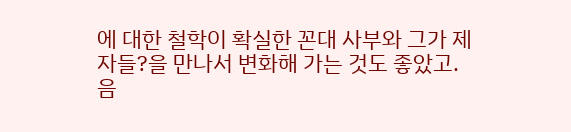에 대한 철학이 확실한 꼰대 사부와 그가 제자들?을 만나서 변화해 가는 것도 좋았고. 음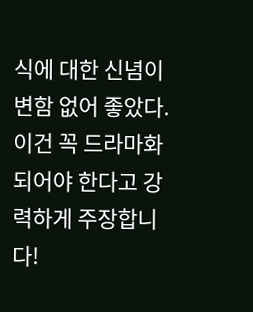식에 대한 신념이 변함 없어 좋았다.이건 꼭 드라마화 되어야 한다고 강력하게 주장합니다!